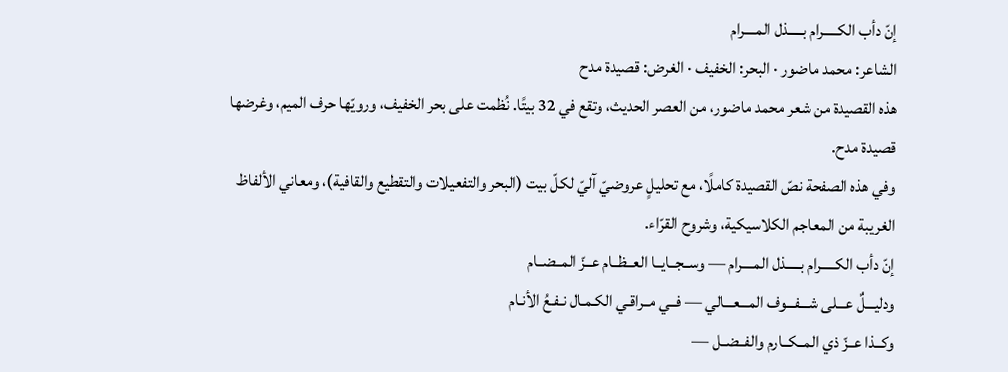إنّ دأب الكـــــرام بـــــذل المــــرام
الشاعر: محمد ماضور · البحر: الخفيف · الغرض: قصيدة مدح
هذه القصيدة من شعر محمد ماضور، من العصر الحديث، وتقع في 32 بيتًا. نُظمت على بحر الخفيف، ورويّها حرف الميم، وغرضها قصيدة مدح.
وفي هذه الصفحة نصّ القصيدة كاملًا، مع تحليلٍ عروضيّ آليّ لكلّ بيت (البحر والتفعيلات والتقطيع والقافية)، ومعاني الألفاظ الغريبة من المعاجم الكلاسيكية، وشروح القرّاء.
إنّ دأب الكـــــرام بـــــذل المــــرام — وســجــايــا العــظــام عــزّ المــضــام
ودليـــلٌ عـــلى شـــفـــوف المـــعـــالي — فــي مــراقـي الكـمـال نـفـعُ الأنـام
وكــذا عــزّ ذي المــكــارم والفــضــل —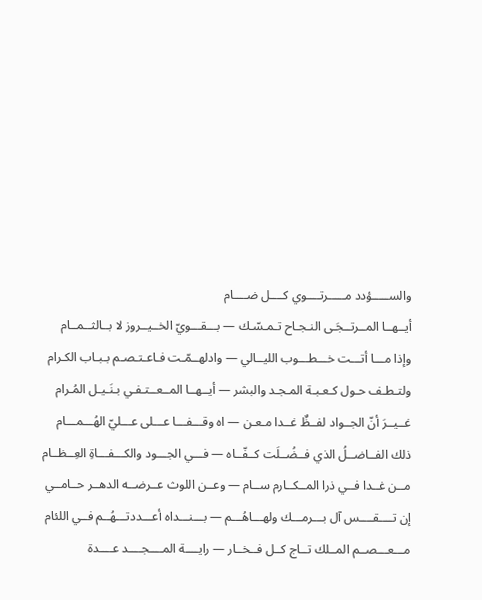والســـــؤدد مـــــرتــــوي كــــل ضــــام
أيــهــا المــرتــجَـى النـجـاح تـمـسّـك — بـــقـــويّ الخــيــروز لا بــالثــمــام
وإذا مـــا أتـــت خـــطـــوب الليــالي — وادلهــمّـت فـاعـتـصـم بـبـاب الكـرام
ولتـطـف حـول كـعـبـة المـجـد والبشر — أيــهــا المــعــتـفـي بـنَـيـل المُـرام
غــيــرَ أنّ الجــواد لفــظٌ غــدا مـعـن — اه وقـــفـــا عـــلى عـــليّ الهُـــمـــام
ذلك الفــاضــلُ الذي فــضُــلَت كــفّــاه — فـــي الجـــود والكـــفـــاةِ العِــظــام
مــن غــدا فــي ذرا المــكــارم ســام — وعــن اللوث عــرضــه الدهــر حــامــي
إن تــــقــــس آل بـــرمـــك ولهـــاهُـــم — بـــنـــداه أعـــددتـــهُــم فــي اللئام
مـــعـــصــم المــلك تــاج كــل فــخــار — رايــــة المــــجــــد عــــدة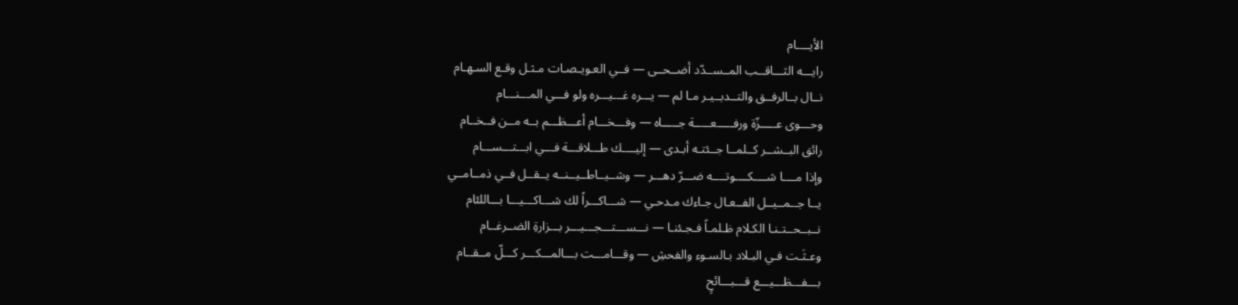الأيــــام
رايـــه الثـــاقــب المــســدّد أضــحــى — فــي العـويـصـات مـثـل وقـع السـهـام
نــال بــالرفــق والتــدبــيـر مـا لم — يـــره غـــيـــره ولو فـــي المـــنـــام
وحـــوى عـــــزّة ورفـــــعـــــة جـــــاه — وفـــخـــام أعـــظـــم بــه مــن فــخــام
رائق البــشــر كــلمــا جــئتـه أبـدى — إليــــك طـــلاقـــة فـــي ابـــتـــســـام
وإذا مــــا شــــكــــوتــــه ضـــرّ دهـــر — وشــيــاطــيــنــه يــقــل فــي ذمــامــي
يــا جــمــيــل الفــعـال جـاءك مـدحـي — شـــاكـــراً لك شـــاكـــيـــا بـــاللئام
نــبــحــتـنـا الكـلام ظـلمـاً فـجـئنـا — نـــســـتـــجـــيـــر بـــزارةِ الضــرغــام
وعـثَـت فـي البـلاد بـالسـوء والفحشِ — وقـــامـــت بـــالمـــكـــر كـــلّ مــقــام
بـــفـــظـــيـــع قـــبـــائحٍ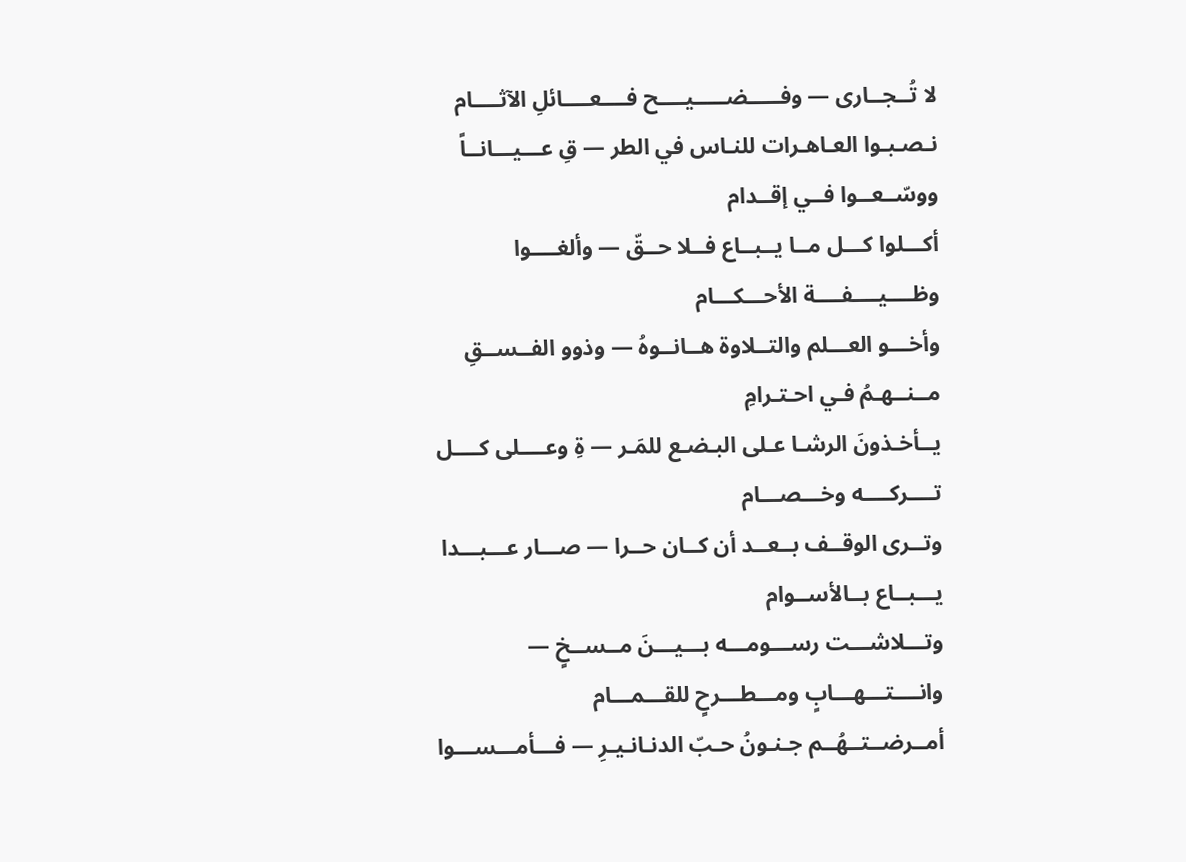لا تُــجــارى — وفـــــضـــــيــــح فــــعــــائلِ الآثــــام
نـصـبـوا العـاهـرات للنـاس في الطر — قِ عـــيـــانــاً ووسّــعــوا فــي إقــدام
أكـــلوا كـــل مــا يــبــاع فــلا حــقّ — وألغــــوا وظــــيــــفــــة الأحـــكـــام
وأخـــو العـــلم والتــلاوة هــانــوهُ — وذوو الفــســقِ مــنــهـمُ فـي احـتـرامِ
يــأخـذونَ الرشـا عـلى البـضـع للمَـر — ةِ وعــــلى كــــل تــــركــــه وخـــصـــام
وتــرى الوقــف بــعــد أن كــان حــرا — صـــار عـــبـــدا يـــبــاع بــالأســوام
وتـــلاشـــت رســـومـــه بـــيـــنَ مــســخٍ — وانــــتـــهـــابٍ ومـــطـــرحٍ للقـــمـــام
أمــرضــتــهُــم جـنـونُ حـبّ الدنـانـيـرِ — فـــأمـــســـوا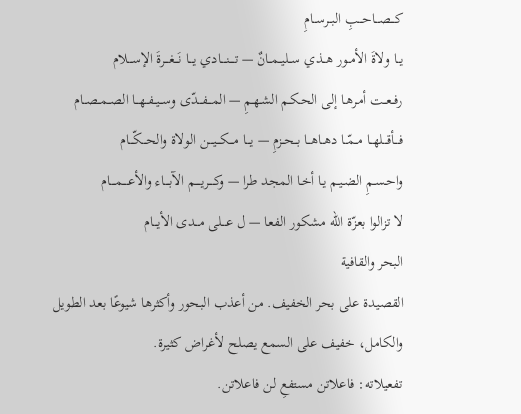كـــصـــاحـــبِ البــرســامِ
يــا ولاةَ الأمــور هــذي ســليــمــانٌ — تــــنــــادي يـــا نَـــغـــرةَ الإســـلام
رفــعــت أمـرهـا إلى الحـكـم الشـهـمِ — المـــفـــدّى وســيــفــهــا الصــمــصــام
فـــأقـــلهــا مــمّــا دهــاهــا بــحــزمِ — يـــا مـــكـــيـــن الولاة والحـــكّـــام
واحـسـمِ الضـيـم يـا أخـا المجد طرا — وكــــريــــم الآبــــاء والأعــــمــــام
لا تزالوا بعزّة اللّه مشكور الفعا — ل عـــلى مـــدى الأيـــام
البحر والقافية
القصيدة على بحر الخفيف. من أعذب البحور وأكثرها شيوعًا بعد الطويل والكامل، خفيف على السمع يصلح لأغراض كثيرة.
تفعيلاته: فاعلاتن مستفعِ لن فاعلاتن.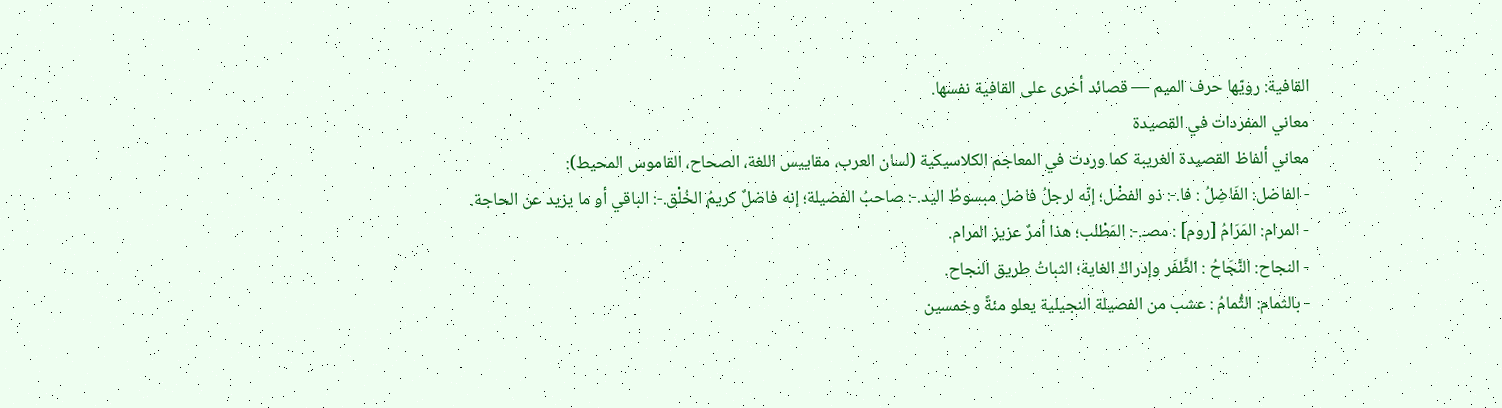القافية: رويّها حرف الميم — قصائد أخرى على القافية نفسها.
معاني المفردات في القصيدة
معاني ألفاظ القصيدة الغريبة كما وردت في المعاجم الكلاسيكية (لسان العرب، مقاييس اللغة، الصحاح، القاموس المحيط):
- الفاضل: الفَاضِلُ : فا.-: ذو الفضْل؛ إنّه لرجلُ فاضل مبسوطُ اليد.-: صاحبُ الفضيلة؛ إنه فاضلٌ كريمُ الخُلْق.-: الباقي أو ما يزيد عن الحاجة.
- المرام: المَرَامُ [روم] : مصـ.-: المَطْلب؛ هذا أمرٌ عزيز المرام.
- النجاح: النَّجَاحُ : الظَّفَر وإدراكُ الغاية؛ الثباتُ طريق النجاح.
- بالثمام: الثُّمامُ : عشب من الفصيلة النجيلية يعلو مئةً وخمسين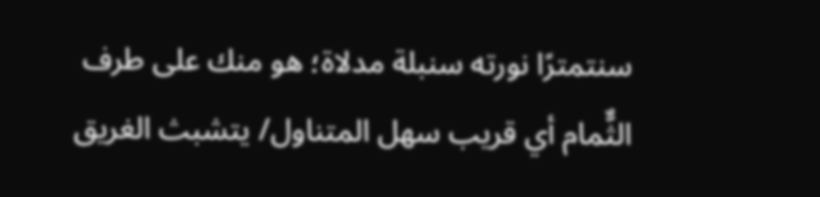سنتمترًا نورته سنبلة مدلاة؛ هو منك على طرف الثٌّمام أي قريب سهل المتناول/ يتشبث الغريق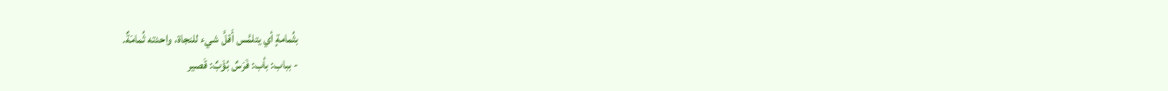بثُمامةٍ أي يتلمَّس أَقلَّ شيء للنجاة، واحدته ثُمامَةٌ.
- بباب: بأب: فَرَسٌ بُؤَبٌ: قَصير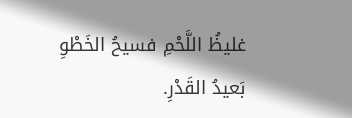غليظُ اللَّحْمِ فسيحُ الخَطْوِ بَعيدُ القَدْرِ.